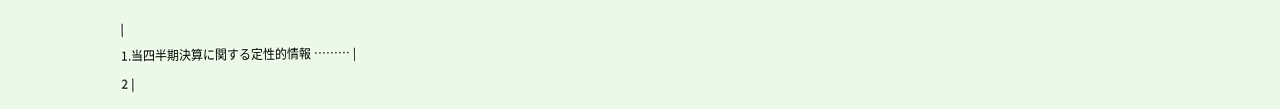|
1.当四半期決算に関する定性的情報 ……… |
2 |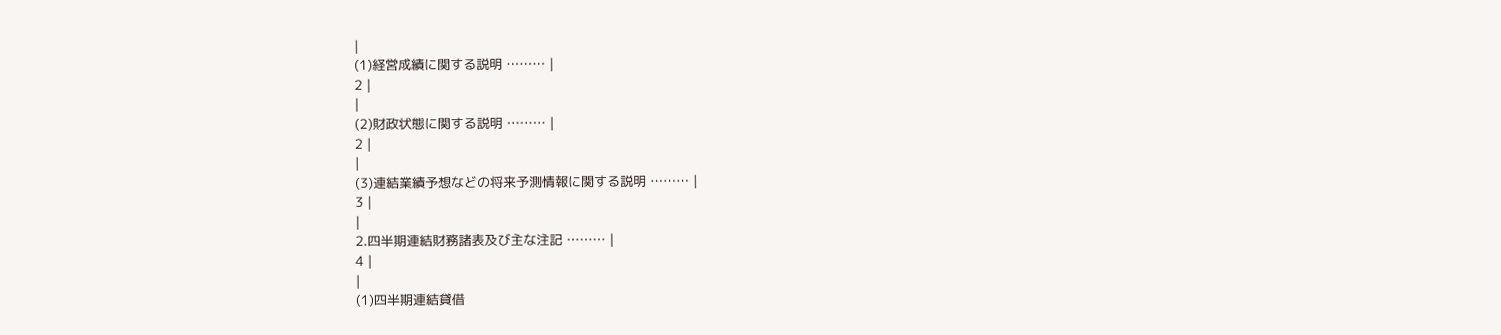|
(1)経営成績に関する説明 ……… |
2 |
|
(2)財政状態に関する説明 ……… |
2 |
|
(3)連結業績予想などの将来予測情報に関する説明 ……… |
3 |
|
2.四半期連結財務諸表及び主な注記 ……… |
4 |
|
(1)四半期連結貸借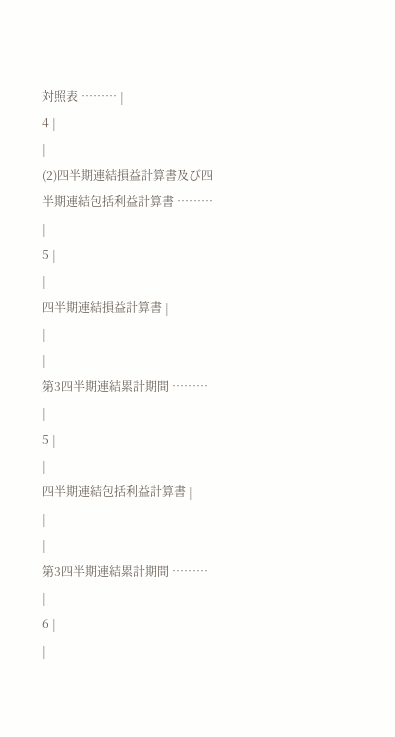対照表 ……… |
4 |
|
(2)四半期連結損益計算書及び四半期連結包括利益計算書 ……… |
5 |
|
四半期連結損益計算書 |
|
|
第3四半期連結累計期間 ……… |
5 |
|
四半期連結包括利益計算書 |
|
|
第3四半期連結累計期間 ……… |
6 |
|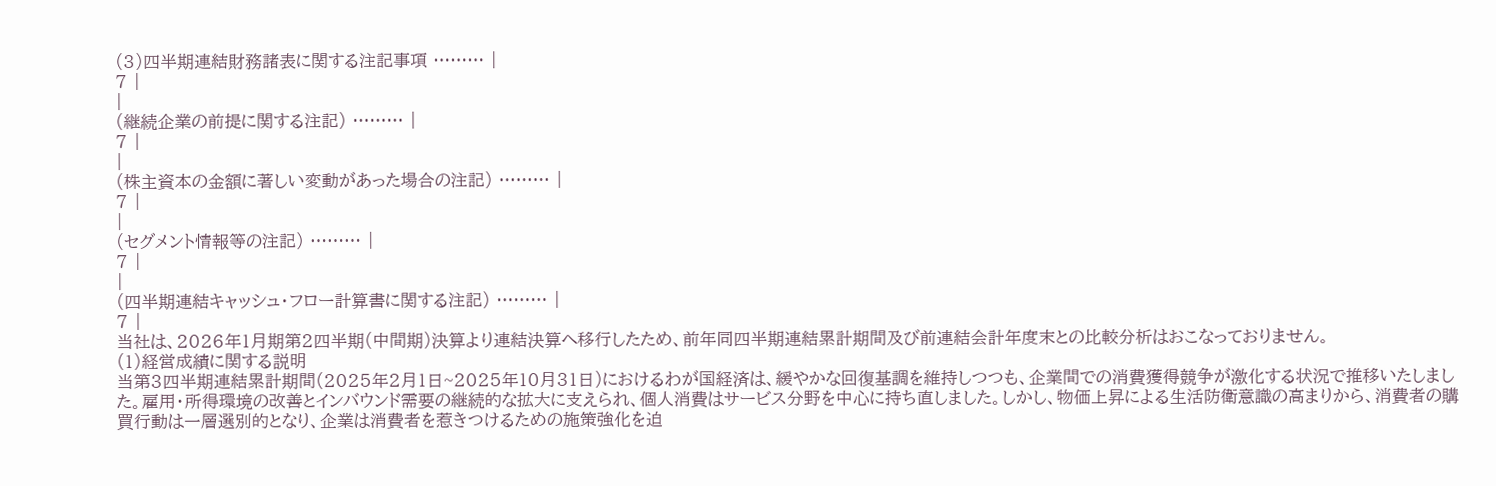(3)四半期連結財務諸表に関する注記事項 ……… |
7 |
|
(継続企業の前提に関する注記) ……… |
7 |
|
(株主資本の金額に著しい変動があった場合の注記) ……… |
7 |
|
(セグメント情報等の注記) ……… |
7 |
|
(四半期連結キャッシュ・フロー計算書に関する注記) ……… |
7 |
当社は、2026年1月期第2四半期(中間期)決算より連結決算へ移行したため、前年同四半期連結累計期間及び前連結会計年度末との比較分析はおこなっておりません。
(1)経営成績に関する説明
当第3四半期連結累計期間(2025年2月1日~2025年10月31日)におけるわが国経済は、緩やかな回復基調を維持しつつも、企業間での消費獲得競争が激化する状況で推移いたしました。雇用・所得環境の改善とインバウンド需要の継続的な拡大に支えられ、個人消費はサービス分野を中心に持ち直しました。しかし、物価上昇による生活防衛意識の高まりから、消費者の購買行動は一層選別的となり、企業は消費者を惹きつけるための施策強化を迫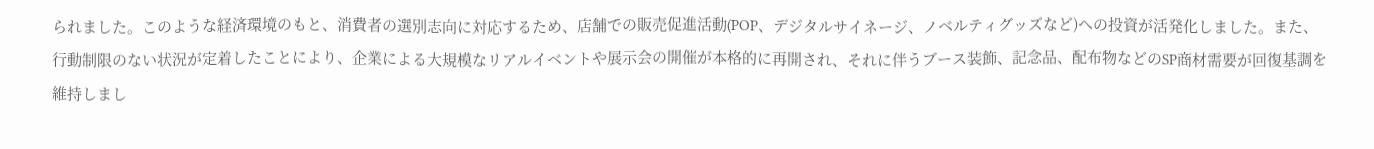られました。このような経済環境のもと、消費者の選別志向に対応するため、店舗での販売促進活動(POP、デジタルサイネージ、ノベルティグッズなど)への投資が活発化しました。また、行動制限のない状況が定着したことにより、企業による大規模なリアルイベントや展示会の開催が本格的に再開され、それに伴うブース装飾、記念品、配布物などのSP商材需要が回復基調を維持しまし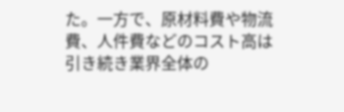た。一方で、原材料費や物流費、人件費などのコスト高は引き続き業界全体の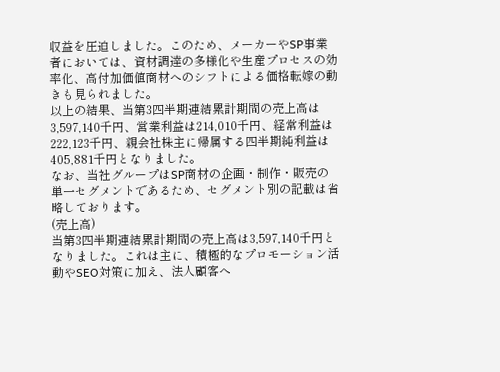収益を圧迫しました。このため、メーカーやSP事業者においては、資材調達の多様化や生産プロセスの効率化、高付加価値商材へのシフトによる価格転嫁の動きも見られました。
以上の結果、当第3四半期連結累計期間の売上高は3,597,140千円、営業利益は214,010千円、経常利益は222,123千円、親会社株主に帰属する四半期純利益は405,881千円となりました。
なお、当社グループはSP商材の企画・制作・販売の単一セグメントであるため、セグメント別の記載は省略しております。
(売上高)
当第3四半期連結累計期間の売上高は3,597,140千円となりました。これは主に、積極的なプロモーション活動やSEO対策に加え、法人顧客へ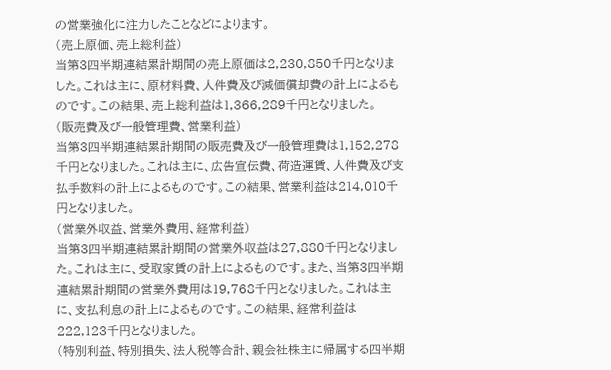の営業強化に注力したことなどによります。
(売上原価、売上総利益)
当第3四半期連結累計期間の売上原価は2,230,850千円となりました。これは主に、原材料費、人件費及び減価償却費の計上によるものです。この結果、売上総利益は1,366,289千円となりました。
(販売費及び一般管理費、営業利益)
当第3四半期連結累計期間の販売費及び一般管理費は1,152,278千円となりました。これは主に、広告宣伝費、荷造運賃、人件費及び支払手数料の計上によるものです。この結果、営業利益は214,010千円となりました。
(営業外収益、営業外費用、経常利益)
当第3四半期連結累計期間の営業外収益は27,880千円となりました。これは主に、受取家賃の計上によるものです。また、当第3四半期連結累計期間の営業外費用は19,768千円となりました。これは主に、支払利息の計上によるものです。この結果、経常利益は222,123千円となりました。
(特別利益、特別損失、法人税等合計、親会社株主に帰属する四半期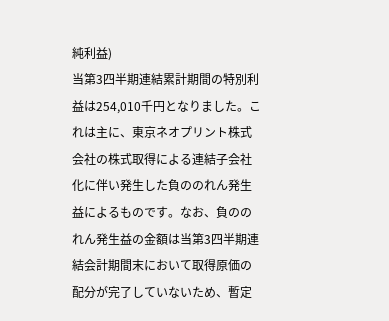純利益)
当第3四半期連結累計期間の特別利益は254,010千円となりました。これは主に、東京ネオプリント株式会社の株式取得による連結子会社化に伴い発生した負ののれん発生益によるものです。なお、負ののれん発生益の金額は当第3四半期連結会計期間末において取得原価の配分が完了していないため、暫定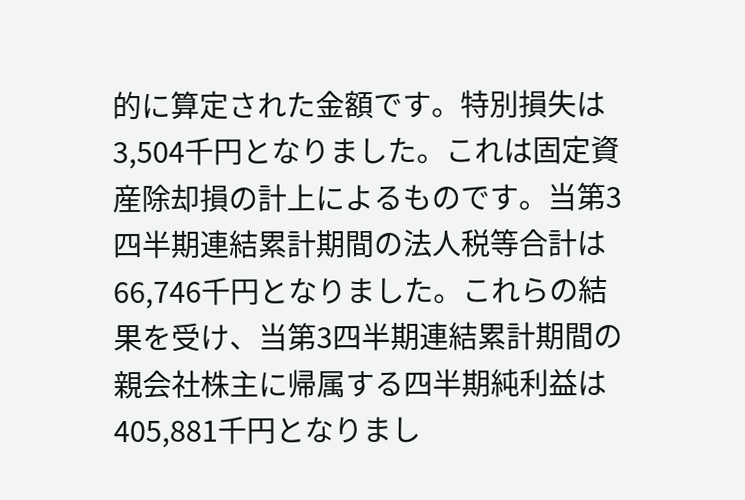的に算定された金額です。特別損失は3,504千円となりました。これは固定資産除却損の計上によるものです。当第3四半期連結累計期間の法人税等合計は66,746千円となりました。これらの結果を受け、当第3四半期連結累計期間の親会社株主に帰属する四半期純利益は405,881千円となりまし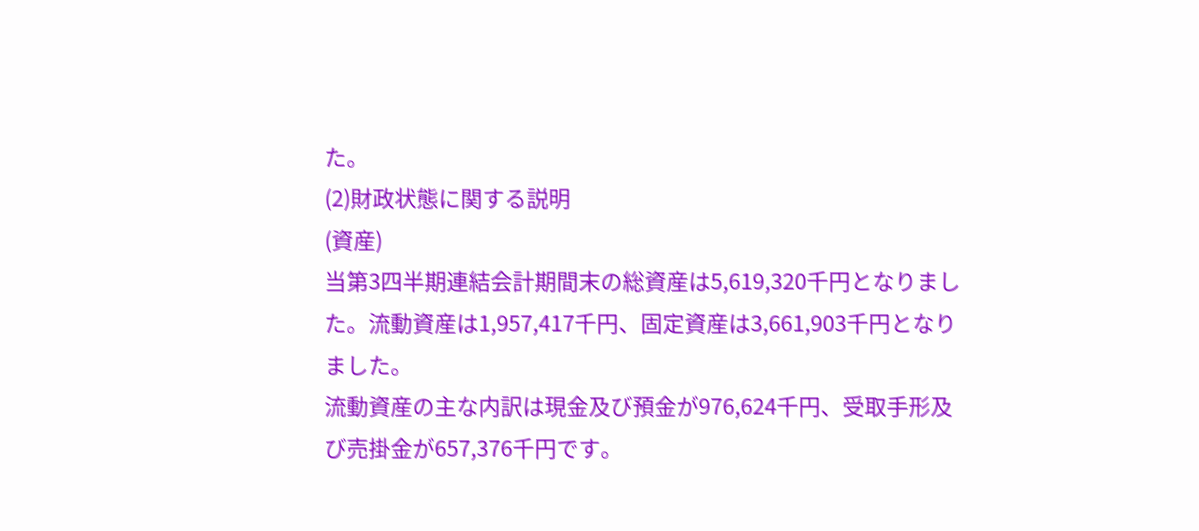た。
(2)財政状態に関する説明
(資産)
当第3四半期連結会計期間末の総資産は5,619,320千円となりました。流動資産は1,957,417千円、固定資産は3,661,903千円となりました。
流動資産の主な内訳は現金及び預金が976,624千円、受取手形及び売掛金が657,376千円です。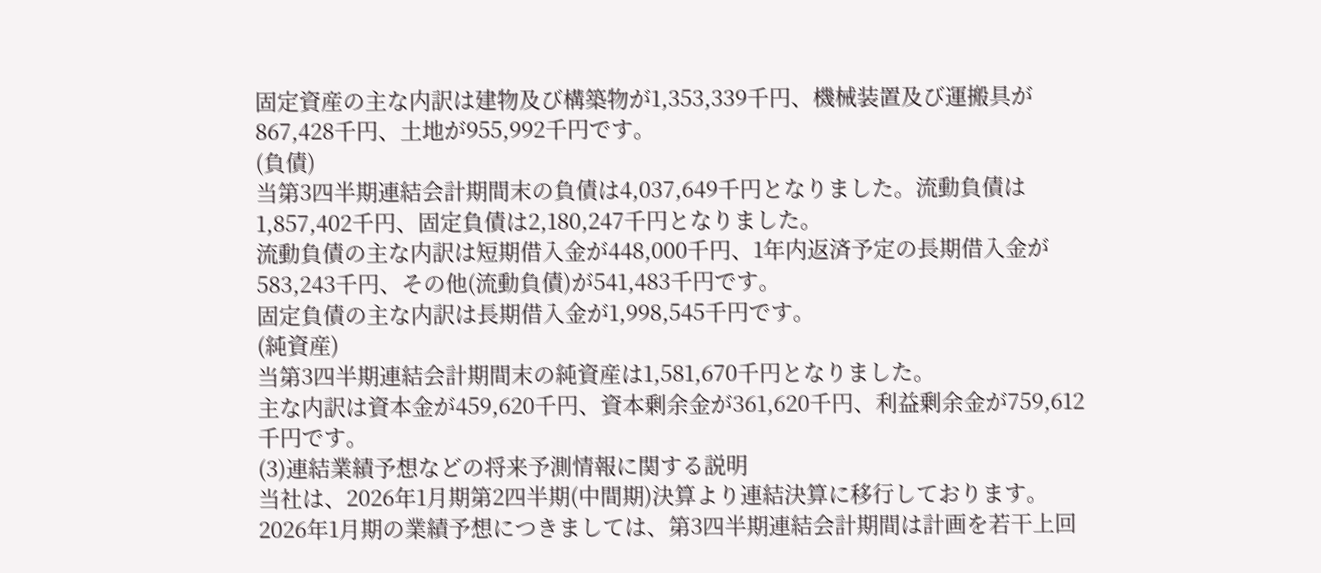固定資産の主な内訳は建物及び構築物が1,353,339千円、機械装置及び運搬具が867,428千円、土地が955,992千円です。
(負債)
当第3四半期連結会計期間末の負債は4,037,649千円となりました。流動負債は1,857,402千円、固定負債は2,180,247千円となりました。
流動負債の主な内訳は短期借入金が448,000千円、1年内返済予定の長期借入金が583,243千円、その他(流動負債)が541,483千円です。
固定負債の主な内訳は長期借入金が1,998,545千円です。
(純資産)
当第3四半期連結会計期間末の純資産は1,581,670千円となりました。
主な内訳は資本金が459,620千円、資本剰余金が361,620千円、利益剰余金が759,612千円です。
(3)連結業績予想などの将来予測情報に関する説明
当社は、2026年1月期第2四半期(中間期)決算より連結決算に移行しております。
2026年1月期の業績予想につきましては、第3四半期連結会計期間は計画を若干上回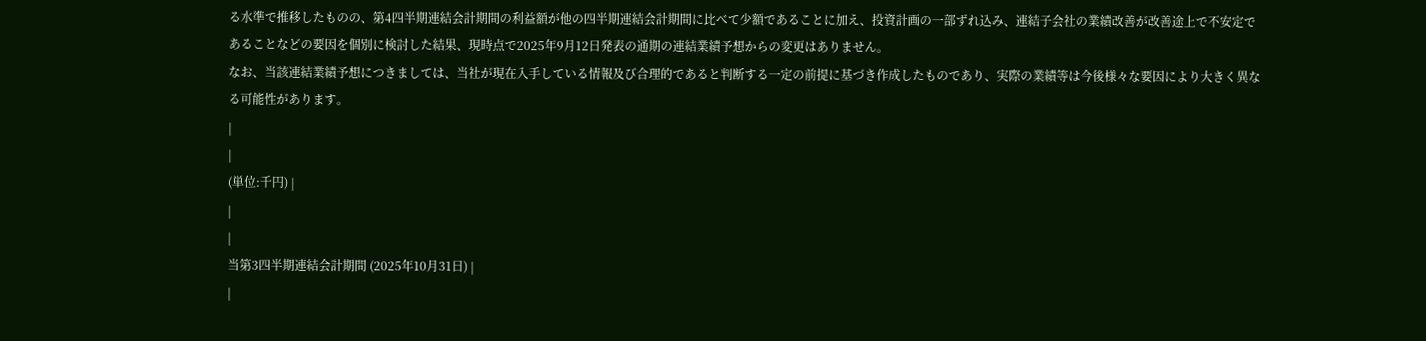る水準で推移したものの、第4四半期連結会計期間の利益額が他の四半期連結会計期間に比べて少額であることに加え、投資計画の一部ずれ込み、連結子会社の業績改善が改善途上で不安定であることなどの要因を個別に検討した結果、現時点で2025年9月12日発表の通期の連結業績予想からの変更はありません。
なお、当該連結業績予想につきましては、当社が現在入手している情報及び合理的であると判断する一定の前提に基づき作成したものであり、実際の業績等は今後様々な要因により大きく異なる可能性があります。
|
|
(単位:千円) |
|
|
当第3四半期連結会計期間 (2025年10月31日) |
|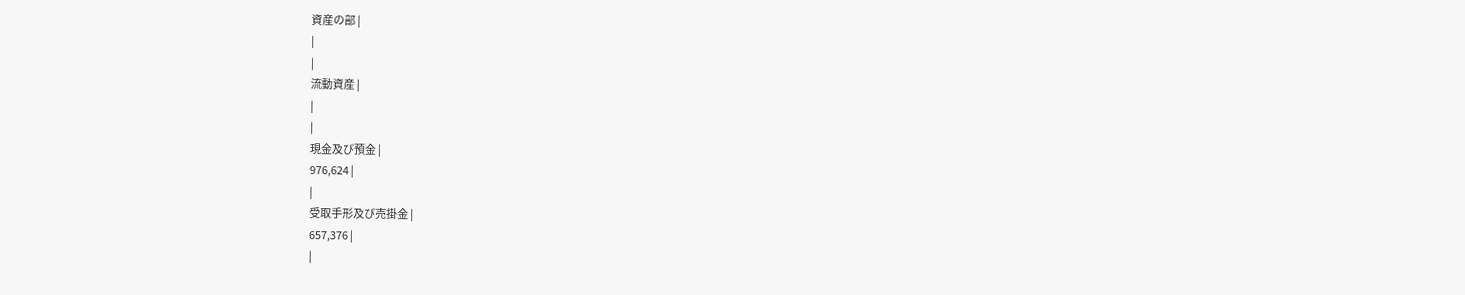資産の部 |
|
|
流動資産 |
|
|
現金及び預金 |
976,624 |
|
受取手形及び売掛金 |
657,376 |
|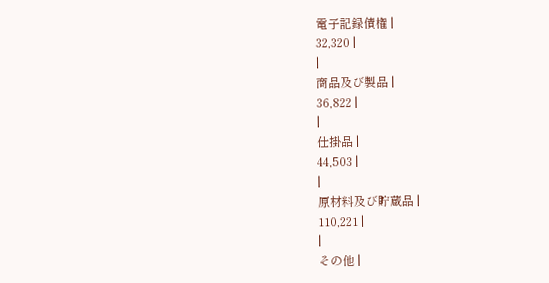電子記録債権 |
32,320 |
|
商品及び製品 |
36,822 |
|
仕掛品 |
44,503 |
|
原材料及び貯蔵品 |
110,221 |
|
その他 |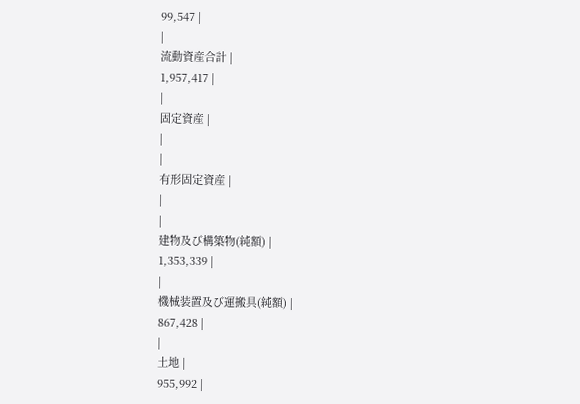99,547 |
|
流動資産合計 |
1,957,417 |
|
固定資産 |
|
|
有形固定資産 |
|
|
建物及び構築物(純額) |
1,353,339 |
|
機械装置及び運搬具(純額) |
867,428 |
|
土地 |
955,992 |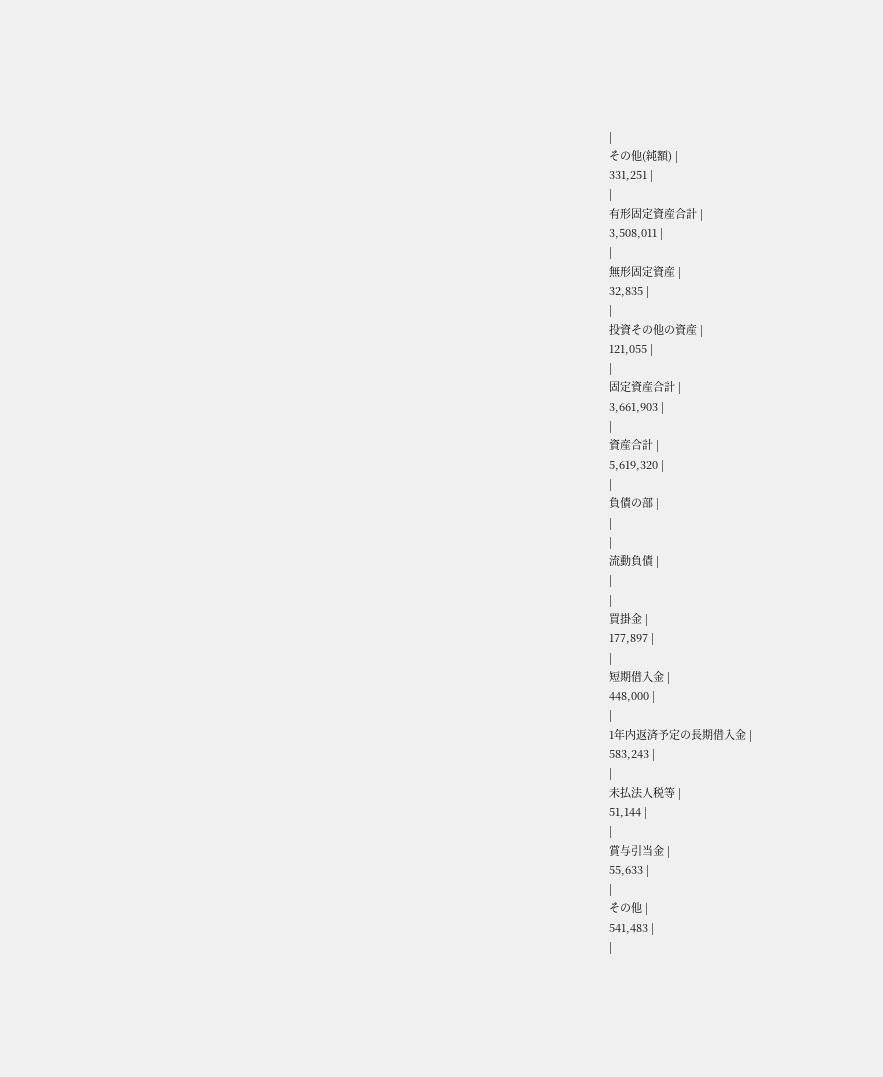|
その他(純額) |
331,251 |
|
有形固定資産合計 |
3,508,011 |
|
無形固定資産 |
32,835 |
|
投資その他の資産 |
121,055 |
|
固定資産合計 |
3,661,903 |
|
資産合計 |
5,619,320 |
|
負債の部 |
|
|
流動負債 |
|
|
買掛金 |
177,897 |
|
短期借入金 |
448,000 |
|
1年内返済予定の長期借入金 |
583,243 |
|
未払法人税等 |
51,144 |
|
賞与引当金 |
55,633 |
|
その他 |
541,483 |
|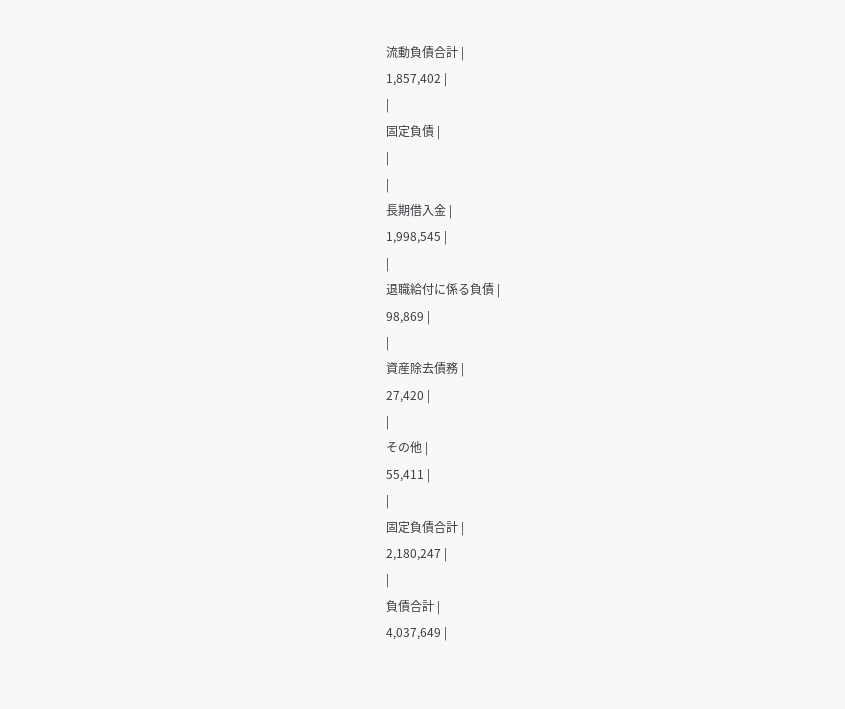流動負債合計 |
1,857,402 |
|
固定負債 |
|
|
長期借入金 |
1,998,545 |
|
退職給付に係る負債 |
98,869 |
|
資産除去債務 |
27,420 |
|
その他 |
55,411 |
|
固定負債合計 |
2,180,247 |
|
負債合計 |
4,037,649 |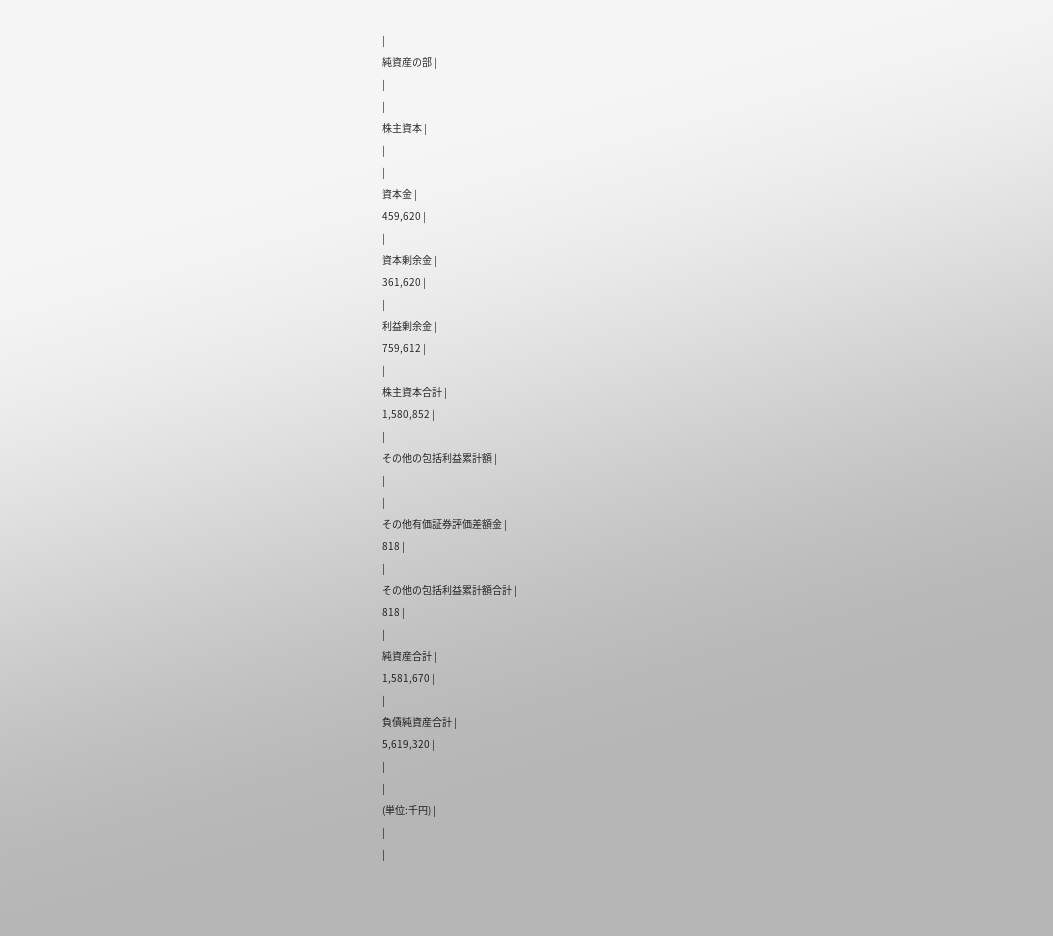|
純資産の部 |
|
|
株主資本 |
|
|
資本金 |
459,620 |
|
資本剰余金 |
361,620 |
|
利益剰余金 |
759,612 |
|
株主資本合計 |
1,580,852 |
|
その他の包括利益累計額 |
|
|
その他有価証券評価差額金 |
818 |
|
その他の包括利益累計額合計 |
818 |
|
純資産合計 |
1,581,670 |
|
負債純資産合計 |
5,619,320 |
|
|
(単位:千円) |
|
|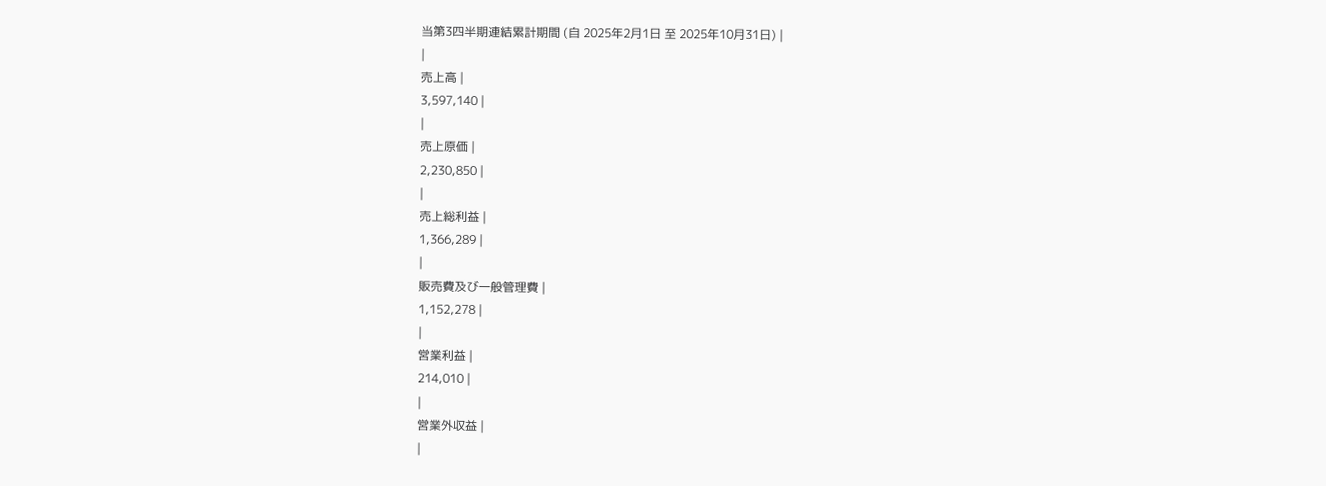当第3四半期連結累計期間 (自 2025年2月1日 至 2025年10月31日) |
|
売上高 |
3,597,140 |
|
売上原価 |
2,230,850 |
|
売上総利益 |
1,366,289 |
|
販売費及び一般管理費 |
1,152,278 |
|
営業利益 |
214,010 |
|
営業外収益 |
|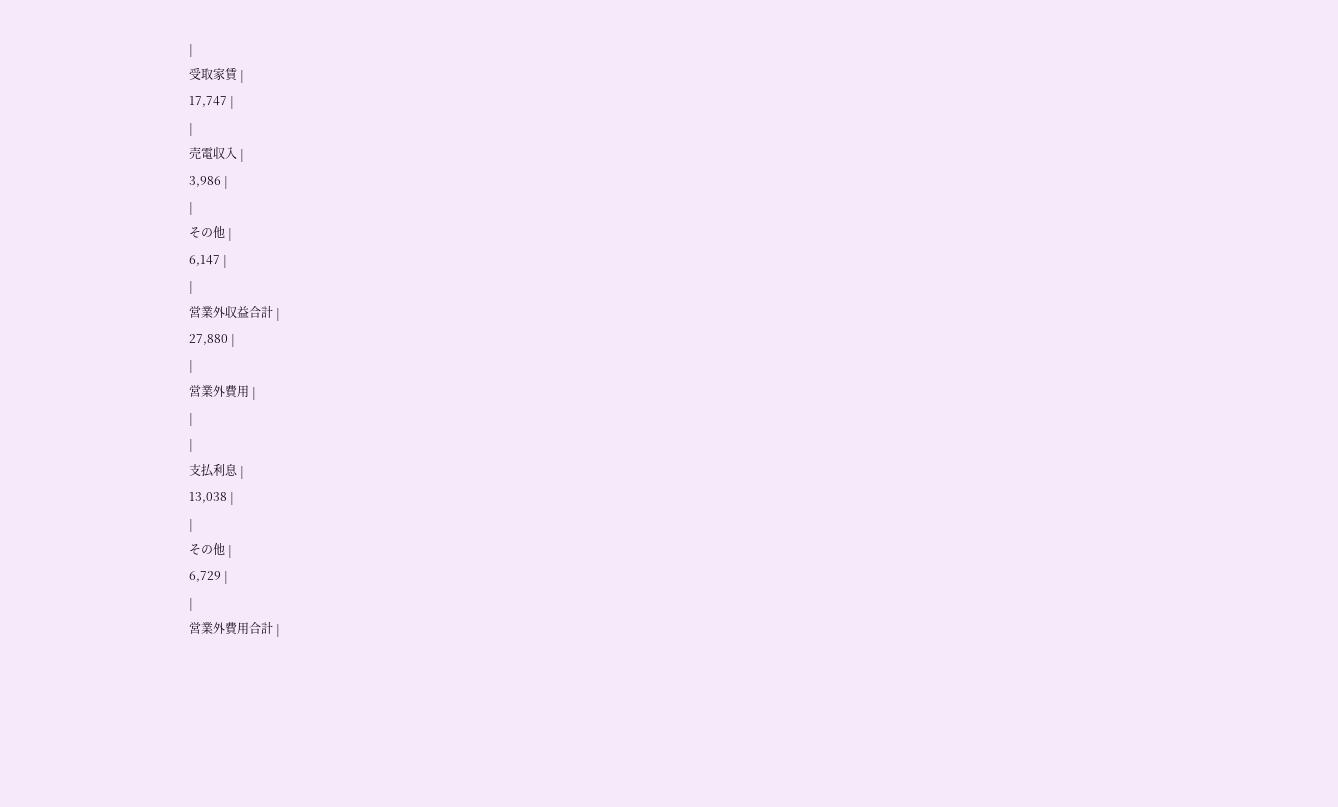|
受取家賃 |
17,747 |
|
売電収入 |
3,986 |
|
その他 |
6,147 |
|
営業外収益合計 |
27,880 |
|
営業外費用 |
|
|
支払利息 |
13,038 |
|
その他 |
6,729 |
|
営業外費用合計 |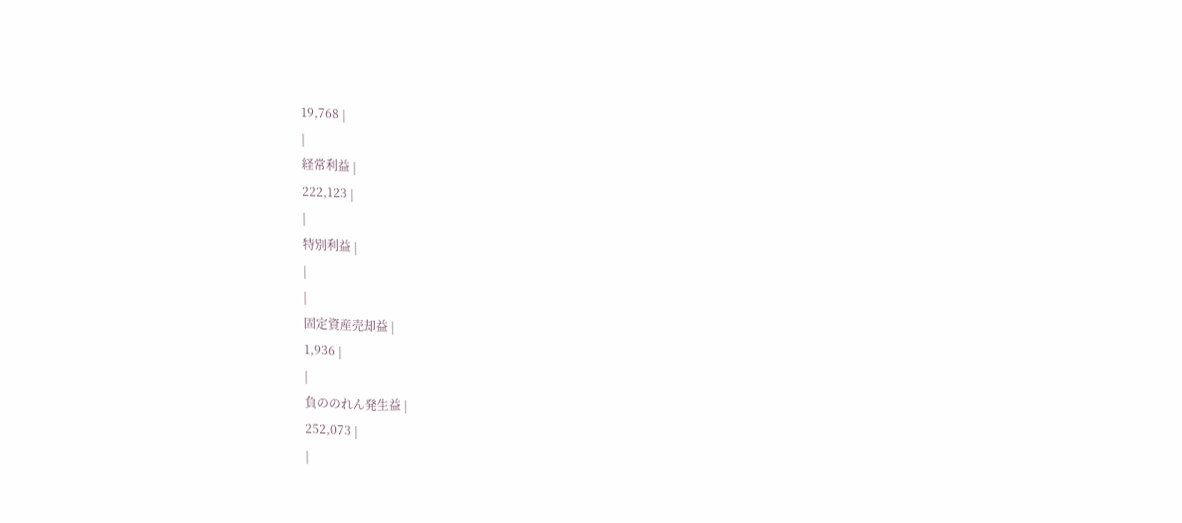19,768 |
|
経常利益 |
222,123 |
|
特別利益 |
|
|
固定資産売却益 |
1,936 |
|
負ののれん発生益 |
252,073 |
|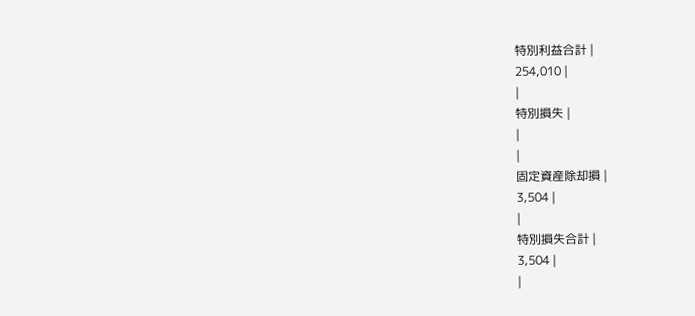特別利益合計 |
254,010 |
|
特別損失 |
|
|
固定資産除却損 |
3,504 |
|
特別損失合計 |
3,504 |
|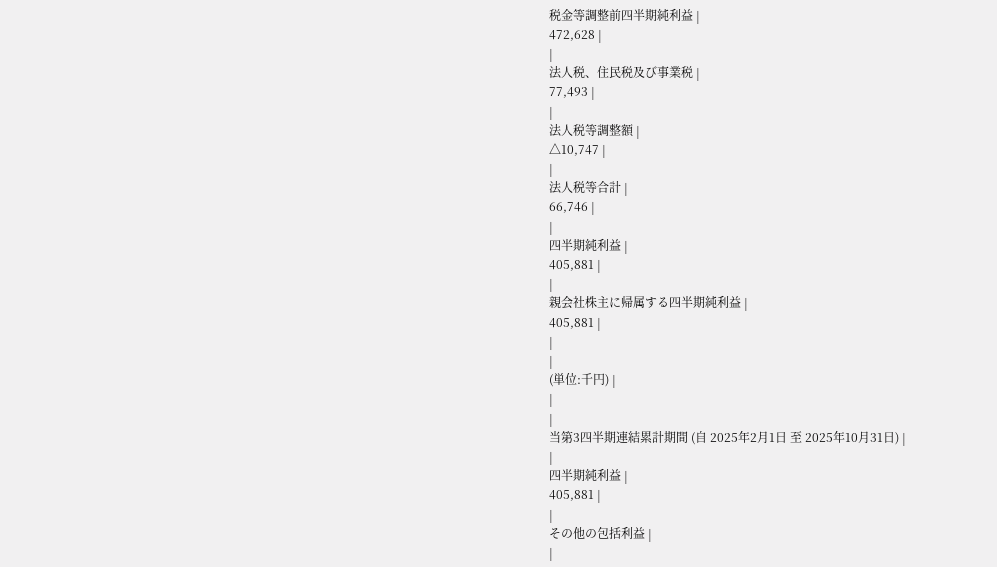税金等調整前四半期純利益 |
472,628 |
|
法人税、住民税及び事業税 |
77,493 |
|
法人税等調整額 |
△10,747 |
|
法人税等合計 |
66,746 |
|
四半期純利益 |
405,881 |
|
親会社株主に帰属する四半期純利益 |
405,881 |
|
|
(単位:千円) |
|
|
当第3四半期連結累計期間 (自 2025年2月1日 至 2025年10月31日) |
|
四半期純利益 |
405,881 |
|
その他の包括利益 |
|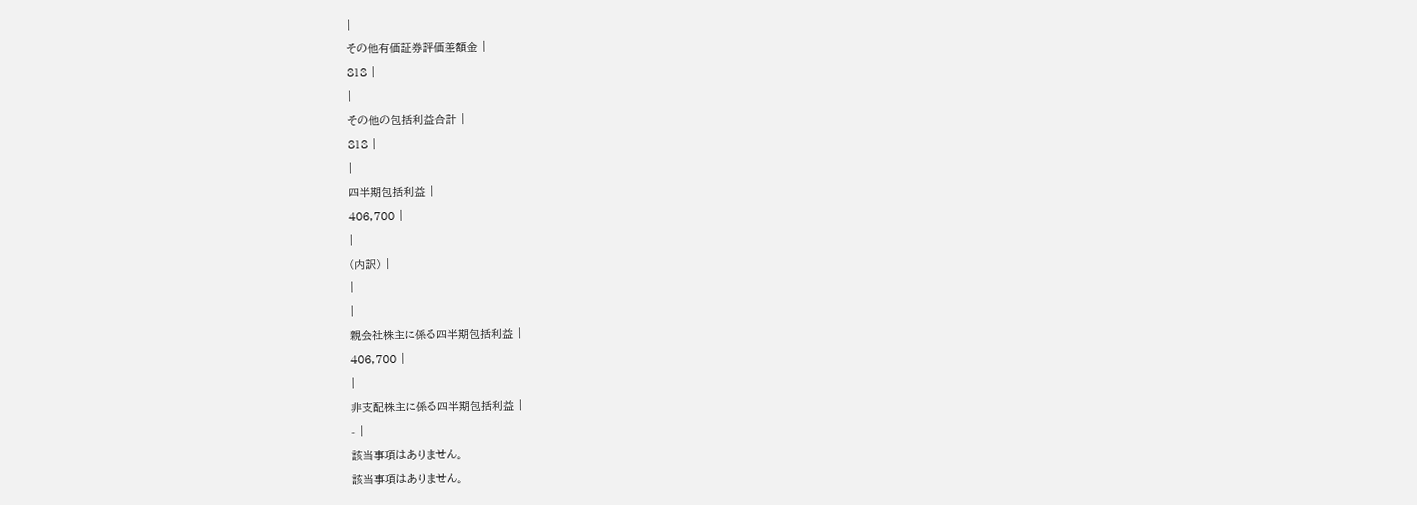|
その他有価証券評価差額金 |
818 |
|
その他の包括利益合計 |
818 |
|
四半期包括利益 |
406,700 |
|
(内訳) |
|
|
親会社株主に係る四半期包括利益 |
406,700 |
|
非支配株主に係る四半期包括利益 |
- |
該当事項はありません。
該当事項はありません。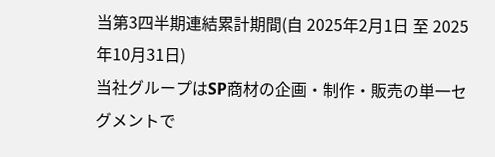当第3四半期連結累計期間(自 2025年2月1日 至 2025年10月31日)
当社グループはSP商材の企画・制作・販売の単一セグメントで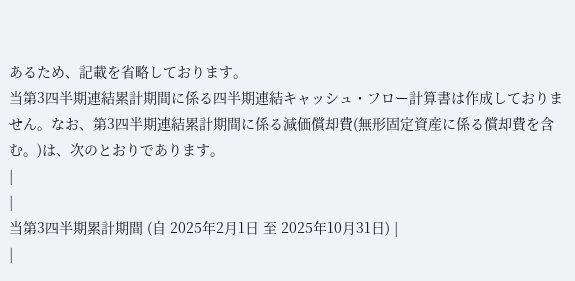あるため、記載を省略しております。
当第3四半期連結累計期間に係る四半期連結キャッシュ・フロー計算書は作成しておりません。なお、第3四半期連結累計期間に係る減価償却費(無形固定資産に係る償却費を含む。)は、次のとおりであります。
|
|
当第3四半期累計期間 (自 2025年2月1日 至 2025年10月31日) |
|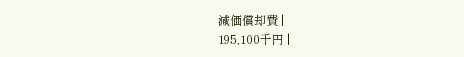減価償却費 |
195,100千円 |